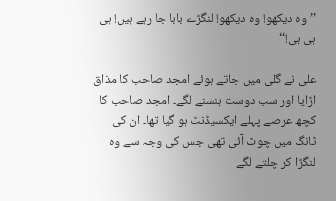’’وہ دیکھو! وہ دیکھو! لنگڑے بابا جا رہے ہیں! ہی ہی ہی!‘‘

علی نے گلی میں جاتے ہوئے امجد صاحب کا مذاق اڑایا اور سب دوست ہنسنے لگے۔ امجد صاحب کا کچھ عرصے پہلے ایکسیڈنٹ ہو گیا تھا۔ ان کی ٹانگ میں چوٹ آئی تھی جس کی وجہ سے وہ لنگڑا کر چلتے لگے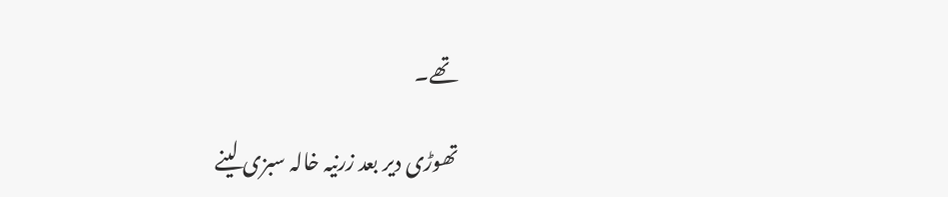تھے۔

تھوڑی دیر بعد زرنیہ خالہ سبزی لینے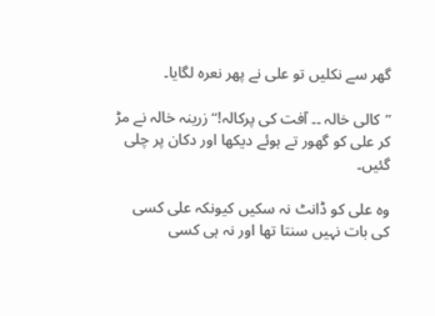گھر سے نکلیں تو علی نے پھر نعرہ لگایا۔

’’کالی خالہ ۔۔ آفت کی پرکالہ!‘‘ زرینہ خالہ نے مڑ کر علی کو گھور تے ہوئے دیکھا اور دکان پر چلی گئیں۔

وہ علی کو ڈانٹ نہ سکیں کیونکہ علی کسی کی بات نہیں سنتا تھا اور نہ ہی کسی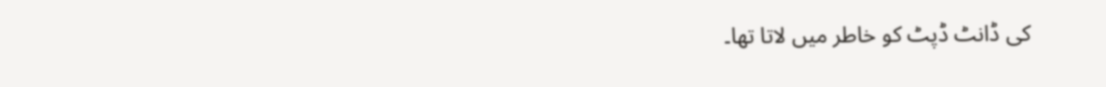کی ڈانٹ ڈپٹ کو خاطر میں لاتا تھا۔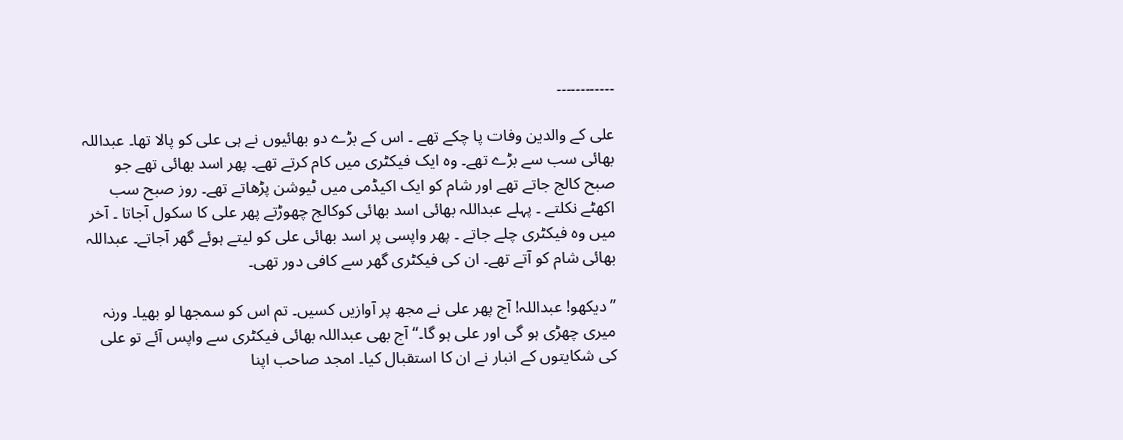۔۔۔۔۔۔۔۔۔۔۔۔

علی کے والدین وفات پا چکے تھے ۔ اس کے بڑے دو بھائیوں نے ہی علی کو پالا تھا۔ عبداللہ بھائی سب سے بڑے تھے۔ وہ ایک فیکٹری میں کام کرتے تھے۔ پھر اسد بھائی تھے جو صبح کالج جاتے تھے اور شام کو ایک اکیڈمی میں ٹیوشن پڑھاتے تھے۔ روز صبح سب اکھٹے نکلتے ۔ پہلے عبداللہ بھائی اسد بھائی کوکالج چھوڑتے پھر علی کا سکول آجاتا ۔ آخر میں وہ فیکٹری چلے جاتے ۔ پھر واپسی پر اسد بھائی علی کو لیتے ہوئے گھر آجاتے۔ عبداللہ بھائی شام کو آتے تھے۔ ان کی فیکٹری گھر سے کافی دور تھی۔

’’دیکھو! عبداللہ! آج پھر علی نے مجھ پر آوازیں کسیں۔ تم اس کو سمجھا لو بھیا۔ ورنہ میری چھڑی ہو گی اور علی ہو گا۔‘‘ آج بھی عبداللہ بھائی فیکٹری سے واپس آئے تو علی کی شکایتوں کے انبار نے ان کا استقبال کیا۔ امجد صاحب اپنا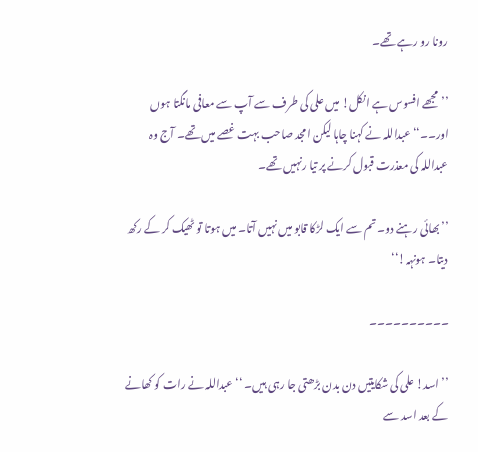رونا رو رہے تھے۔

’’مجھے افسوس ہے انکل! میں علی کی طرف سے آپ سے معافی مانگتا ہوں اور۔۔‘‘ عبداللہ نے کہنا چاہا لیکن امجد صاحب بہت غصے میں تھے۔ آج وہ عبداللہ کی معذرت قبول کرنے پر تیا رنہیں تھے۔

’’بھائی رہنے دو۔ تم سے ایک لڑکا قابو میں نہیں آتا۔ میں ہوتا تو ٹھیک کر کے رکھ دیتا۔ ہونہہ!‘‘

۔۔۔۔۔۔۔۔۔۔

’’اسد! علی کی شکایتیں دن بدن بڑھتی جا رہی ہیں۔ ‘‘ عبداللہ نے رات کو کھانے کے بعد اسد سے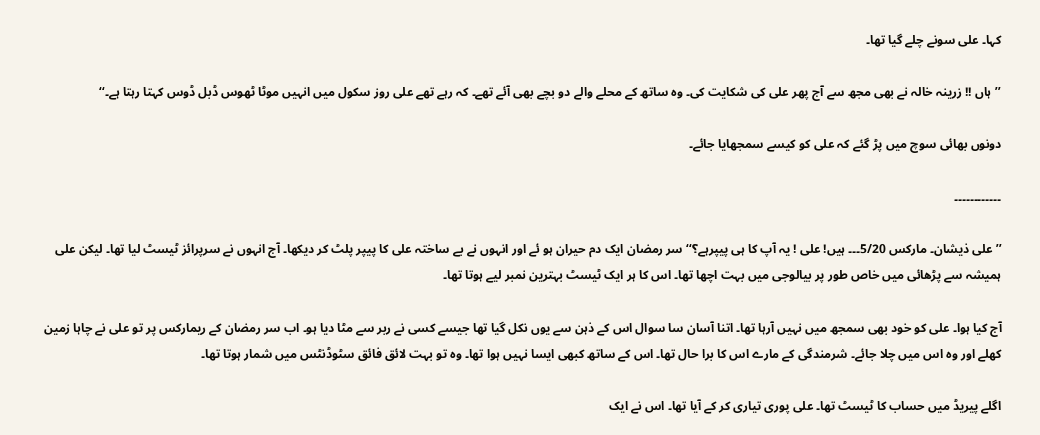کہا۔ علی سونے چلے گیا تھا۔

’’ہاں !! زرینہ خالہ نے بھی مجھ سے آج پھر علی کی شکایت کی۔ وہ ساتھ کے محلے والے دو بچے بھی آئے تھے۔ کہ رہے تھے علی روز سکول میں انہیں موٹا ٹھوس ڈبل ڈوس کہتا رہتا ہے۔‘‘

دونوں بھائی سوچ میں پڑ گئے کہ علی کو کیسے سمجھایا جائے۔

۔۔۔۔۔۔۔۔۔۔۔۔

’’علی ذیشان۔ مارکس 5/20۔۔۔ ہیں! علی ! یہ آپ کا ہی پیپرہے؟‘‘ سر رمضان ایک دم حیران ہو ئے اور انہوں نے بے ساختہ علی کا پیپر پلٹ کر دیکھا۔ آج انہوں نے سرپرائز ٹیسٹ لیا تھا۔ لیکن علی ہمیشہ سے پڑھائی میں خاص طور پر بیالوجی میں بہت اچھا تھا۔ اس کا ہر ایک ٹیسٹ بہترین نمبر لیے ہوتا تھا۔

آج کیا ہوا۔ علی کو خود بھی سمجھ میں نہیں آرہا تھا۔ اتنا آسان سا سوال اس کے ذہن سے یوں نکل گیا تھا جیسے کسی نے ربر سے مٹا دیا ہو۔ اب سر رمضان کے ریمارکس پر تو علی نے چاہا زمین کھلے اور وہ اس میں چلا جائے۔ شرمندگی کے مارے اس کا برا حال تھا۔ اس کے ساتھ کبھی ایسا نہیں ہوا تھا۔ وہ تو بہت لائق فائق سٹوڈنٹس میں شمار ہوتا تھا۔

اگلے پیریڈ میں حساب کا ٹیسٹ تھا۔ علی پوری تیاری کر کے آیا تھا۔ اس نے ایک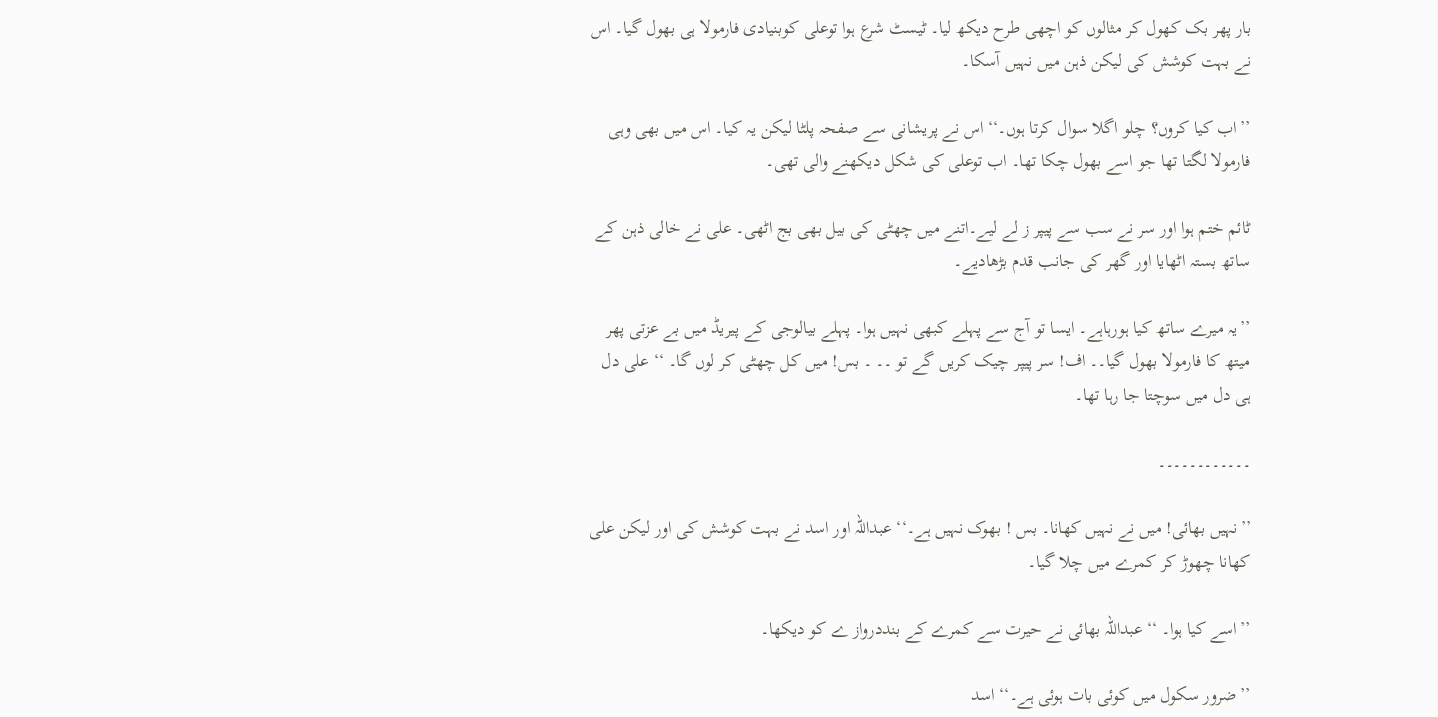بار پھر بک کھول کر مثالوں کو اچھی طرح دیکھ لیا۔ ٹیسٹ شرع ہوا توعلی کوبنیادی فارمولا ہی بھول گیا۔ اس نے بہت کوشش کی لیکن ذہن میں نہیں آسکا۔

’’اب کیا کروں؟ چلو اگلا سوال کرتا ہوں۔‘‘ اس نے پریشانی سے صفحہ پلٹا لیکن یہ کیا۔ اس میں بھی وہی فارمولا لگتا تھا جو اسے بھول چکا تھا۔ اب توعلی کی شکل دیکھنے والی تھی۔

ٹائم ختم ہوا اور سر نے سب سے پیپر ز لے لیے۔اتنے میں چھٹی کی بیل بھی بج اٹھی۔ علی نے خالی ذہن کے ساتھ بستہ اٹھایا اور گھر کی جانب قدم بڑھادیے۔

’’یہ میرے ساتھ کیا ہورہاہے۔ ایسا تو آج سے پہلے کبھی نہیں ہوا۔ پہلے بیالوجی کے پیریڈ میں بے عزتی پھر میتھ کا فارمولا بھول گیا۔۔ اف! سر پیپر چیک کریں گے تو ۔۔ ۔ بس! میں کل چھٹی کر لوں گا۔ ‘‘ علی دل ہی دل میں سوچتا جا رہا تھا۔

۔۔۔۔۔۔۔۔۔۔۔۔

’’نہیں بھائی! میں نے نہیں کھانا۔ بس ! بھوک نہیں ہے۔‘‘ عبداللہ اور اسد نے بہت کوشش کی اور لیکن علی کھانا چھوڑ کر کمرے میں چلا گیا۔

’’اسے کیا ہوا۔ ‘‘ عبداللہ بھائی نے حیرت سے کمرے کے بنددرواز ے کو دیکھا۔

’’ضرور سکول میں کوئی بات ہوئی ہے۔‘‘ اسد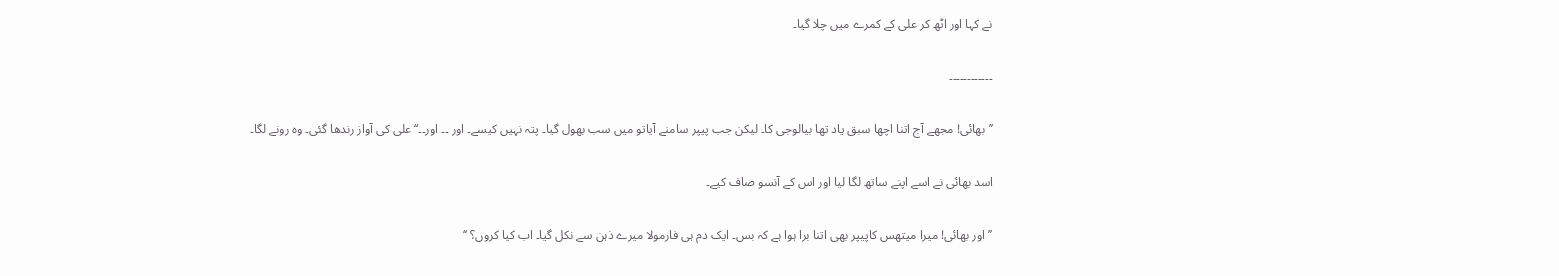نے کہا اور اٹھ کر علی کے کمرے میں چلا گیا۔

۔۔۔۔۔۔۔۔۔۔۔۔

’’بھائی! مجھے آج اتنا اچھا سبق یاد تھا بیالوجی کا۔ لیکن جب پیپر سامنے آیاتو میں سب بھول گیا۔ پتہ نہیں کیسے۔ اور ۔۔ اور۔۔‘‘ علی کی آواز رندھا گئی۔ وہ رونے لگا۔

اسد بھائی نے اسے اپنے ساتھ لگا لیا اور اس کے آنسو صاف کیے۔

’’اور بھائی! میرا میتھس کاپیپر بھی اتنا برا ہوا ہے کہ بس۔ ایک دم ہی فارمولا میرے ذہن سے نکل گیا۔ اب کیا کروں؟ ‘‘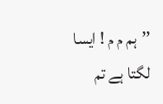’’ہم م م ! ایسا لگتا ہے تم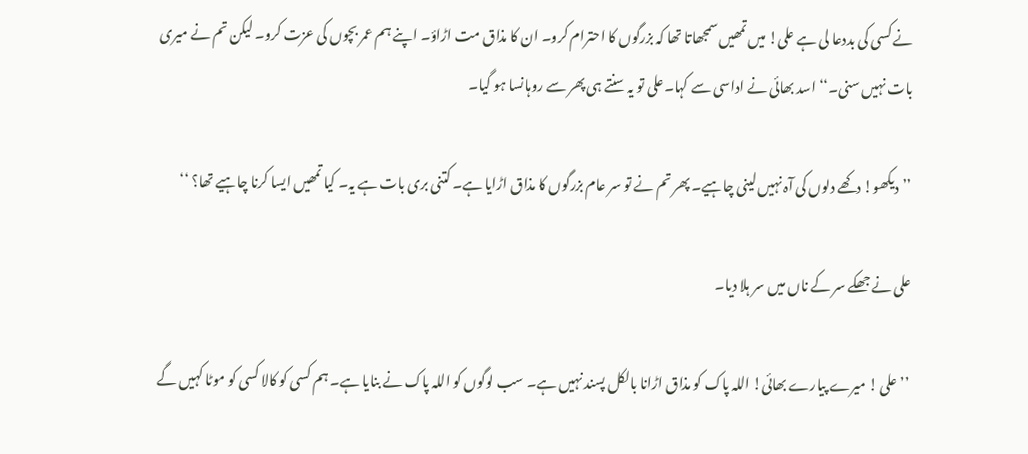نے کسی کی بددعا لی ہے علی! میں تمھیں سمجھاتا تھا کہ بزرگوں کا احترام کرو۔ ان کا مذاق مت اڑاؤ۔ اپنے ہم عمر بچوں کی عزت کرو۔ لیکن تم نے میری بات نہیں سنی۔‘‘ اسد بھائی نے اداسی سے کہا۔علی تو یہ سنتے ہی پھر سے روہانسا ہو گیا۔

’’دیکھو! دکھے دلوں کی آہ نہیں لینی چاہیے۔ پھر تم نے تو سر عام بزرگوں کا مذاق اڑایا ہے۔ کتنی بری بات ہے یہ۔ کیا تمھیں ایسا کرنا چاہیے تھا؟ ‘‘

علی نے جھکے سر کے ناں میں سر ہلا دیا۔

’’علی ! میرے پیارے بھائی! اللہ پاک کو مذاق اڑانا بالکل پسند نہیں ہے۔ سب لوگوں کو اللہ پاک نے بنایا ہے۔ ہم کسی کو کالا کسی کو موٹا کہیں گے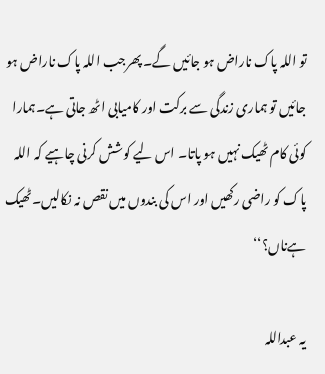تو اللہ پاک ناراض ہو جائیں گے۔ پھرجب اللہ پاک ناراض ہو جائیں تو ہماری زندگی سے برکت اور کامیابی اٹھ جاتی ہے۔ہمارا کوئی کام ٹھیک نہیں ہو پاتا۔ اس لیے کوشش کرنی چاہیے کہ اللہ پاک کو راضی رکھیں اور اس کی بندوں میں نقص نہ نکالیں۔ٹھیک ہےناں؟‘‘

یہ عبداللہ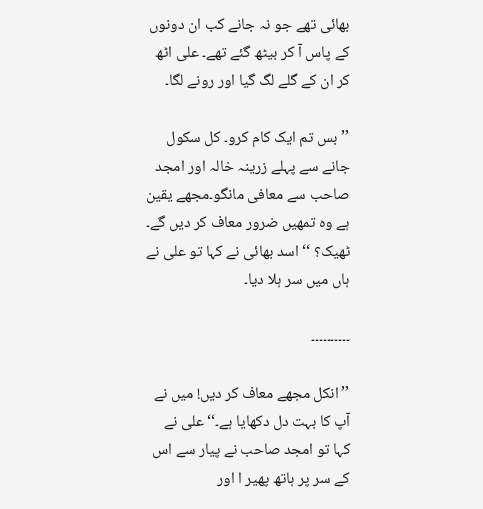بھائی تھے جو نہ جانے کب ان دونوں کے پاس آ کر بیٹھ گئے تھے۔ علی اٹھ کر ان کے گلے لگ گیا اور رونے لگا۔

’’بس تم ایک کام کرو۔ کل سکول جانے سے پہلے زرینہ خالہ اور امجد صاحب سے معافی مانگو۔مجھے یقین ہے وہ تمھیں ضرور معاف کر دیں گے۔ ٹھیک؟ ‘‘ اسد بھائی نے کہا تو علی نے ہاں میں سر ہلا دیا۔

۔۔۔۔۔۔۔۔۔۔

’’انکل مجھے معاف کر دیں! میں نے آپ کا بہت دل دکھایا ہے۔‘‘ علی نے کہا تو امجد صاحب نے پیار سے اس کے سر پر ہاتھ پھیر ا اور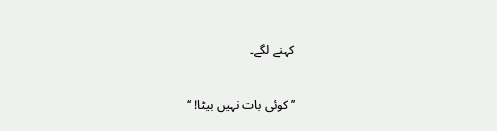کہنے لگے۔

’’کوئی بات نہیں بیٹا! ‘‘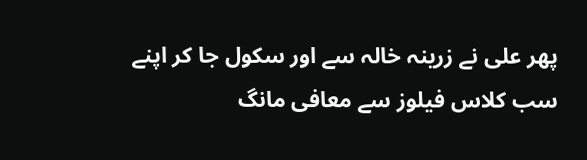پھر علی نے زرینہ خالہ سے اور سکول جا کر اپنے سب کلاس فیلوز سے معافی مانگ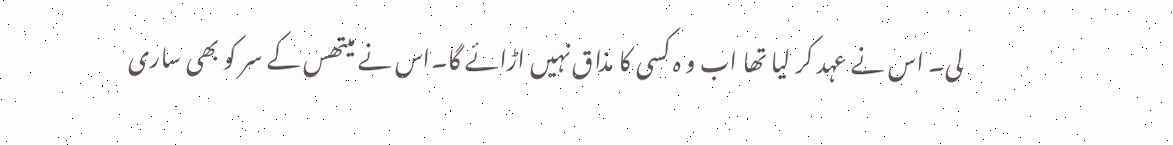لی۔ اس نے عہد کر لیا تھا اب و ہ کسی کا مذاق نہیں اڑائے گا۔اس نے میتھس کے سر کو بھی ساری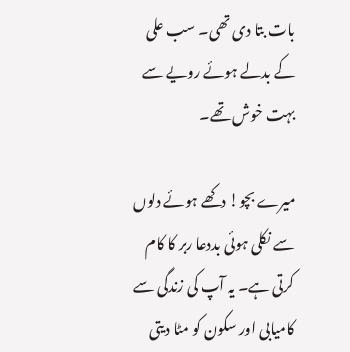بات بتا دی تھی۔ سب علی کے بدلے ہوئے رویے سے بہت خوش تھے۔

میرے بچو! دکھے ہوئے دلوں سے نکلی ہوئی بددعا ربر کا کام کرتی ہے۔ یہ آپ کی زندگی سے کامیابی اور سکون کو مٹا دیتی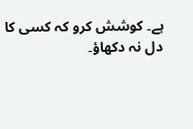ہے۔ کوشش کرو کہ کسی کا دل نہ دکھاؤ۔